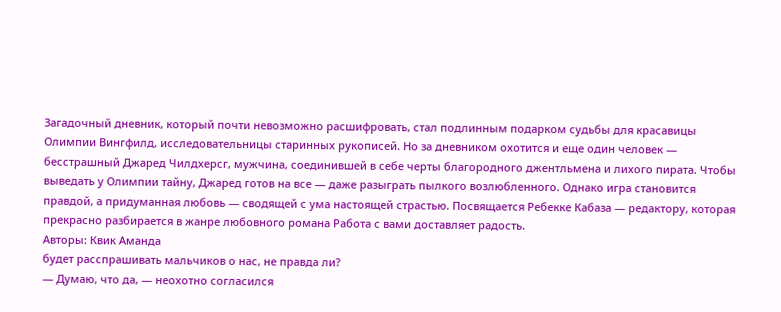Загадочный дневник, который почти невозможно расшифровать, стал подлинным подарком судьбы для красавицы Олимпии Вингфилд, исследовательницы старинных рукописей. Но за дневником охотится и еще один человек — бесстрашный Джаред Чилдхерсг, мужчина, соединившей в себе черты благородного джентльмена и лихого пирата. Чтобы выведать у Олимпии тайну, Джаред готов на все — даже разыграть пылкого возлюбленного. Однако игра становится правдой, а придуманная любовь — сводящей с ума настоящей страстью. Посвящается Ребекке Кабаза — редактору, которая прекрасно разбирается в жанре любовного романа Работа с вами доставляет радость.
Авторы: Квик Аманда
будет расспрашивать мальчиков о нас, не правда ли?
— Думаю, что да, — неохотно согласился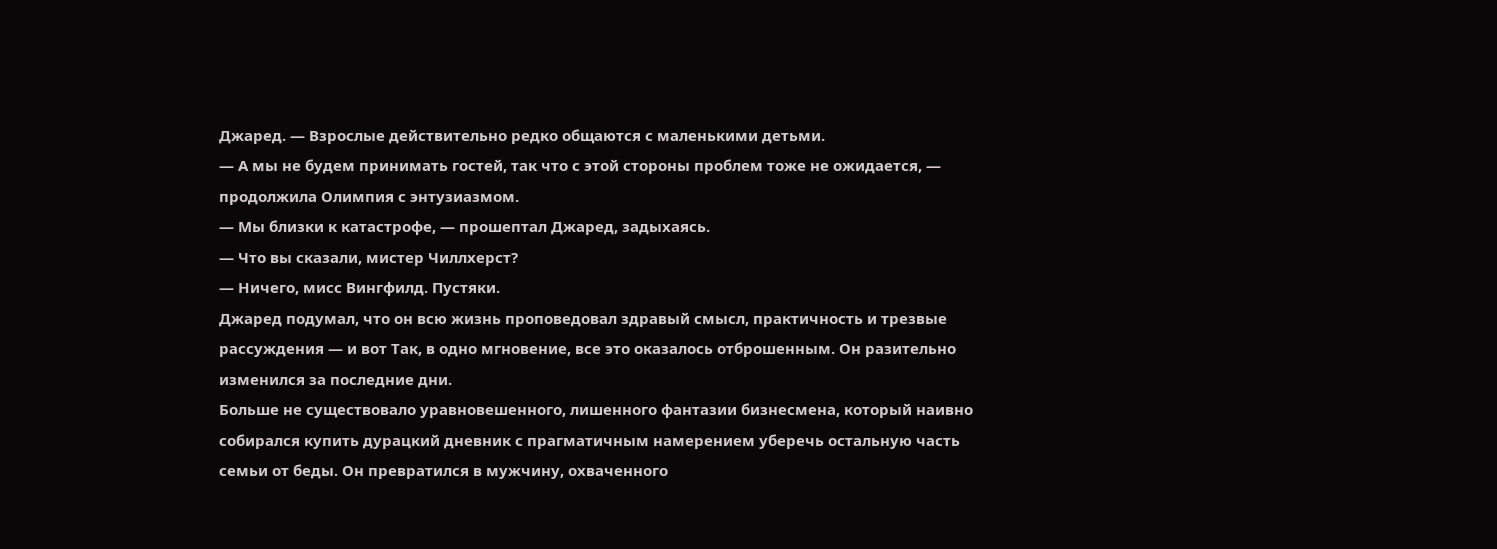Джаред. — Взрослые действительно редко общаются с маленькими детьми.
— А мы не будем принимать гостей, так что с этой стороны проблем тоже не ожидается, — продолжила Олимпия с энтузиазмом.
— Мы близки к катастрофе, — прошептал Джаред, задыхаясь.
— Что вы сказали, мистер Чиллхерст?
— Ничего, мисс Вингфилд. Пустяки.
Джаред подумал, что он всю жизнь проповедовал здравый смысл, практичность и трезвые рассуждения — и вот Так, в одно мгновение, все это оказалось отброшенным. Он разительно изменился за последние дни.
Больше не существовало уравновешенного, лишенного фантазии бизнесмена, который наивно собирался купить дурацкий дневник с прагматичным намерением уберечь остальную часть семьи от беды. Он превратился в мужчину, охваченного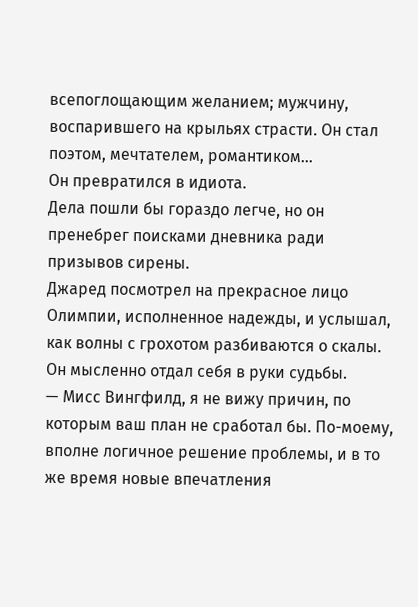всепоглощающим желанием; мужчину, воспарившего на крыльях страсти. Он стал поэтом, мечтателем, романтиком…
Он превратился в идиота.
Дела пошли бы гораздо легче, но он пренебрег поисками дневника ради призывов сирены.
Джаред посмотрел на прекрасное лицо Олимпии, исполненное надежды, и услышал, как волны с грохотом разбиваются о скалы. Он мысленно отдал себя в руки судьбы.
— Мисс Вингфилд, я не вижу причин, по которым ваш план не сработал бы. По-моему, вполне логичное решение проблемы, и в то же время новые впечатления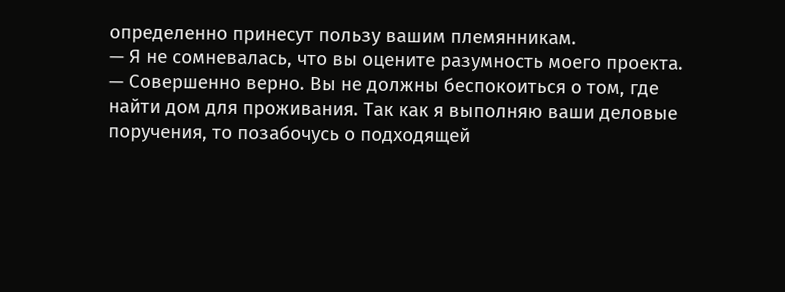определенно принесут пользу вашим племянникам.
— Я не сомневалась, что вы оцените разумность моего проекта.
— Совершенно верно. Вы не должны беспокоиться о том, где найти дом для проживания. Так как я выполняю ваши деловые поручения, то позабочусь о подходящей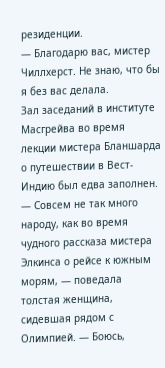резиденции.
— Благодарю вас, мистер Чиллхерст. Не знаю, что бы я без вас делала.
Зал заседаний в институте Масгрейва во время лекции мистера Бланшарда о путешествии в Вест-Индию был едва заполнен.
— Совсем не так много народу, как во время чудного рассказа мистера Элкинса о рейсе к южным морям, — поведала толстая женщина, сидевшая рядом с Олимпией. — Боюсь,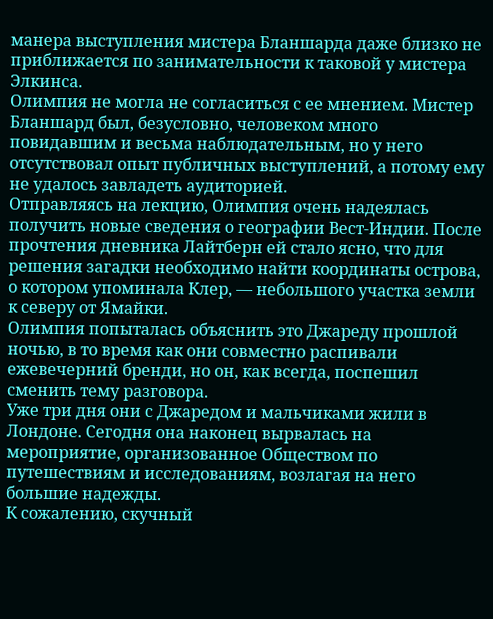манера выступления мистера Бланшарда даже близко не приближается по занимательности к таковой у мистера Элкинса.
Олимпия не могла не согласиться с ее мнением. Мистер Бланшард был, безусловно, человеком много повидавшим и весьма наблюдательным, но у него отсутствовал опыт публичных выступлений, а потому ему не удалось завладеть аудиторией.
Отправляясь на лекцию, Олимпия очень надеялась получить новые сведения о географии Вест-Индии. После прочтения дневника Лайтберн ей стало ясно, что для решения загадки необходимо найти координаты острова, о котором упоминала Клер, — небольшого участка земли к северу от Ямайки.
Олимпия попыталась объяснить это Джареду прошлой ночью, в то время как они совместно распивали ежевечерний бренди, но он, как всегда, поспешил сменить тему разговора.
Уже три дня они с Джаредом и мальчиками жили в Лондоне. Сегодня она наконец вырвалась на мероприятие, организованное Обществом по путешествиям и исследованиям, возлагая на него большие надежды.
К сожалению, скучный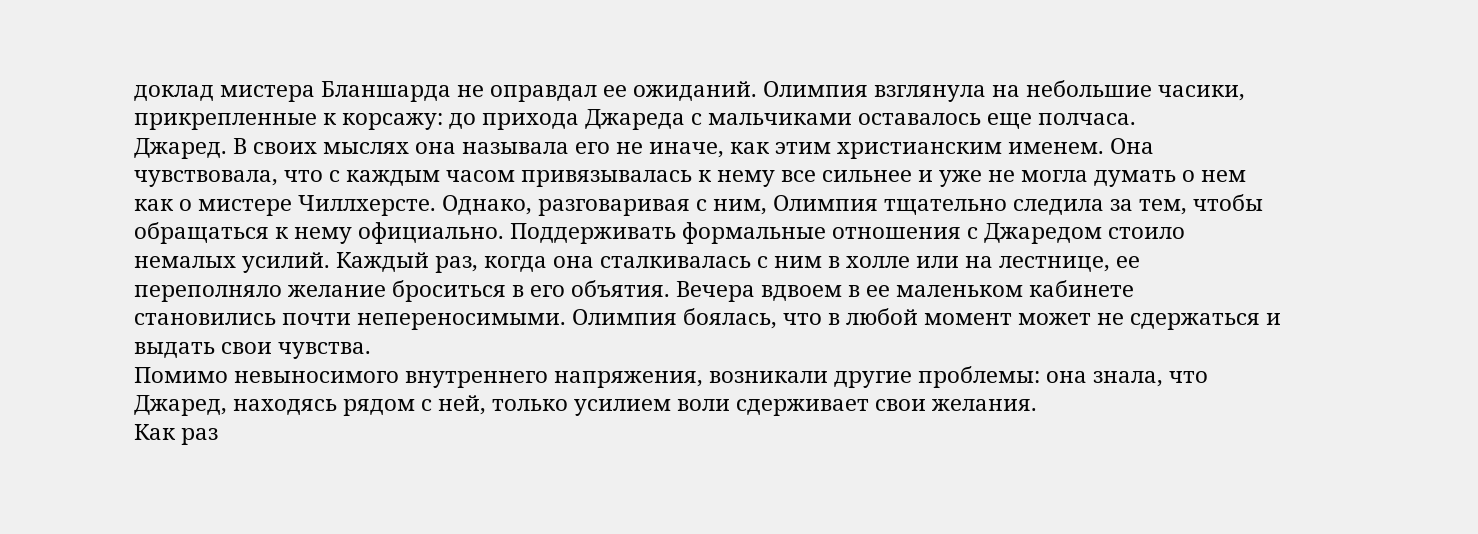доклад мистера Бланшарда не оправдал ее ожиданий. Олимпия взглянула на небольшие часики, прикрепленные к корсажу: до прихода Джареда с мальчиками оставалось еще полчаса.
Джаред. В своих мыслях она называла его не иначе, как этим христианским именем. Она чувствовала, что с каждым часом привязывалась к нему все сильнее и уже не могла думать о нем как о мистере Чиллхерсте. Однако, разговаривая с ним, Олимпия тщательно следила за тем, чтобы обращаться к нему официально. Поддерживать формальные отношения с Джаредом стоило немалых усилий. Каждый раз, когда она сталкивалась с ним в холле или на лестнице, ее переполняло желание броситься в его объятия. Вечера вдвоем в ее маленьком кабинете становились почти непереносимыми. Олимпия боялась, что в любой момент может не сдержаться и выдать свои чувства.
Помимо невыносимого внутреннего напряжения, возникали другие проблемы: она знала, что Джаред, находясь рядом с ней, только усилием воли сдерживает свои желания.
Как раз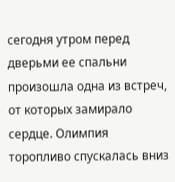сегодня утром перед дверьми ее спальни произошла одна из встреч, от которых замирало сердце. Олимпия торопливо спускалась вниз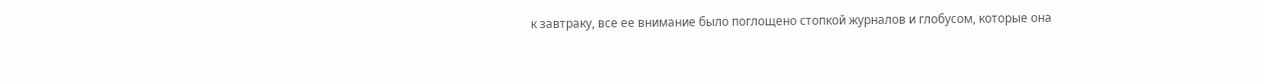к завтраку, все ее внимание было поглощено стопкой журналов и глобусом, которые она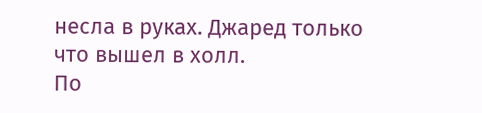несла в руках. Джаред только что вышел в холл.
По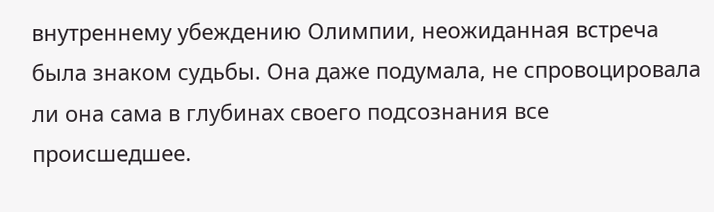внутреннему убеждению Олимпии, неожиданная встреча была знаком судьбы. Она даже подумала, не спровоцировала ли она сама в глубинах своего подсознания все происшедшее.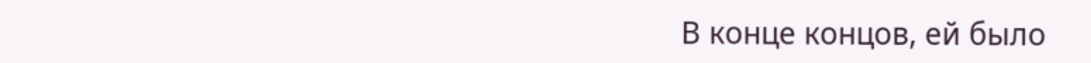В конце концов, ей было